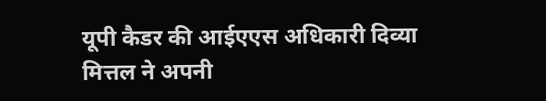यूपी कैडर की आईएएस अधिकारी दिव्या मित्तल ने अपनी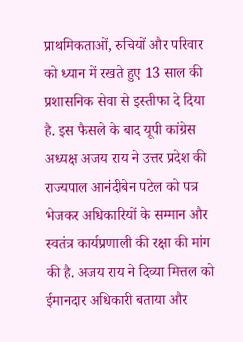प्राथमिकताओं, रुचियों और परिवार को ध्यान में रखते हुए 13 साल की प्रशासनिक सेवा से इस्तीफा दे दिया है. इस फैसले के बाद यूपी कांग्रेस अध्यक्ष अजय राय ने उत्तर प्रदेश की राज्यपाल आनंदीबेन पटेल को पत्र भेजकर अधिकारियों के सम्मान और स्वतंत्र कार्यप्रणाली की रक्षा की मांग की है. अजय राय ने दिव्या मित्तल को ईमानदार अधिकारी बताया और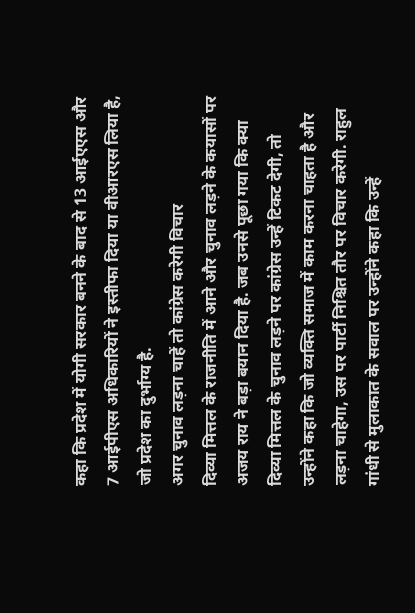कहा कि प्रदेश में योगी सरकार बनने के बाद से 13 आईएएस और 7 आईपीएस अधिकारियों ने इस्तीफा दिया या वीआरएस लिया है, जो प्रदेश का दुर्भाग्य है.
अगर चुनाव लड़ना चाहें तो कांग्रेस करेगी विचार
दिव्या मित्तल के राजनीति में आने और चुनाव लड़ने के कयासों पर अजय राय ने बड़ा बयान दिया है. जब उनसे पूछा गया कि क्या दिव्या मित्तल के चुनाव लड़ने पर कांग्रेस उन्हें टिकट देगी, तो उन्होंने कहा कि जो व्यक्ति समाज में काम करना चाहता है और लड़ना चाहेगा, उस पर पार्टी निश्चित तौर पर विचार करेगी. राहुल गांधी से मुलाकात के सवाल पर उन्होंने कहा कि उन्हें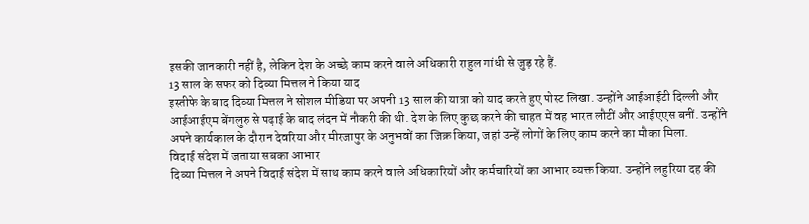इसकी जानकारी नहीं है, लेकिन देश के अच्छे काम करने वाले अधिकारी राहुल गांधी से जुड़ रहे हैं.
13 साल के सफर को दिव्या मित्तल ने किया याद
इस्तीफे के बाद दिव्या मित्तल ने सोशल मीडिया पर अपनी 13 साल की यात्रा को याद करते हुए पोस्ट लिखा. उन्होंने आईआईटी दिल्ली और आईआईएम बेंगलुरु से पढ़ाई के बाद लंदन में नौकरी की थी. देश के लिए कुछ करने की चाहत में वह भारत लौटीं और आईएएस बनीं. उन्होंने अपने कार्यकाल के दौरान देवरिया और मीरजापुर के अनुभवों का जिक्र किया, जहां उन्हें लोगों के लिए काम करने का मौका मिला.
विदाई संदेश में जताया सबका आभार
दिव्या मित्तल ने अपने विदाई संदेश में साथ काम करने वाले अधिकारियों और कर्मचारियों का आभार व्यक्त किया. उन्होंने लहुरिया दह की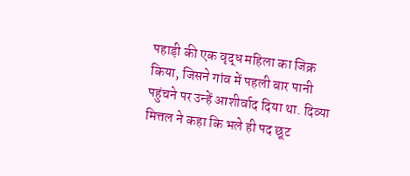पहाड़ी की एक वृद्ध महिला का जिक्र किया, जिसने गांव में पहली बार पानी पहुंचने पर उन्हें आशीर्वाद दिया था. दिव्या मित्तल ने कहा कि भले ही पद छूट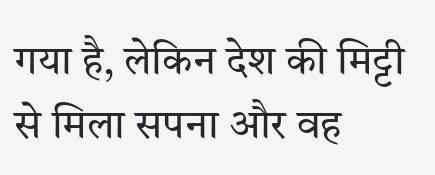गया है, लेकिन देश की मिट्टी से मिला सपना और वह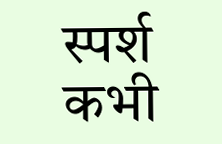स्पर्श कभी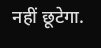नहीं छूटेगा.